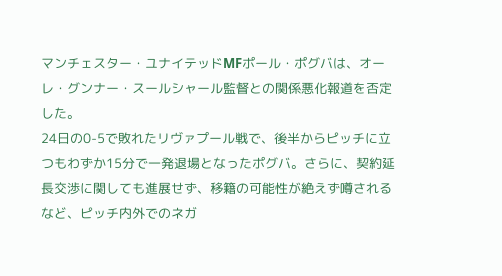マンチェスター・ユナイテッドMFポール・ポグバは、オーレ・グンナー・スールシャール監督との関係悪化報道を否定した。
24日の0-5で敗れたリヴァプール戦で、後半からピッチに立つもわずか15分で一発退場となったポグバ。さらに、契約延長交渉に関しても進展せず、移籍の可能性が絶えず噂されるなど、ピッチ内外でのネガ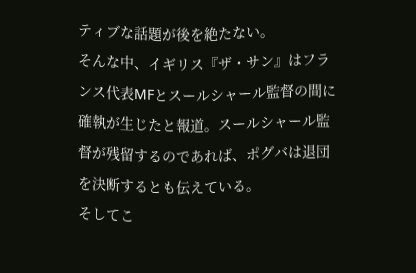ティブな話題が後を絶たない。
そんな中、イギリス『ザ・サン』はフランス代表MFとスールシャール監督の間に確執が生じたと報道。スールシャール監督が残留するのであれば、ポグバは退団を決断するとも伝えている。
そしてこ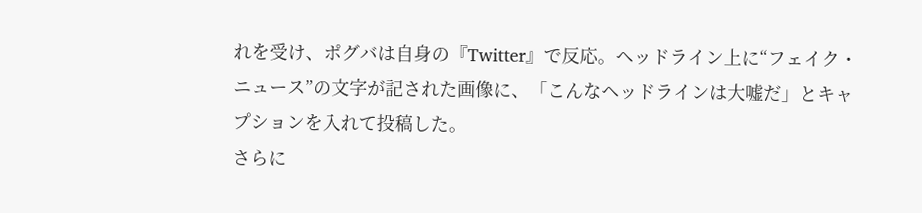れを受け、ポグバは自身の『Twitter』で反応。ヘッドライン上に“フェイク・ニュース”の文字が記された画像に、「こんなヘッドラインは大嘘だ」とキャプションを入れて投稿した。
さらに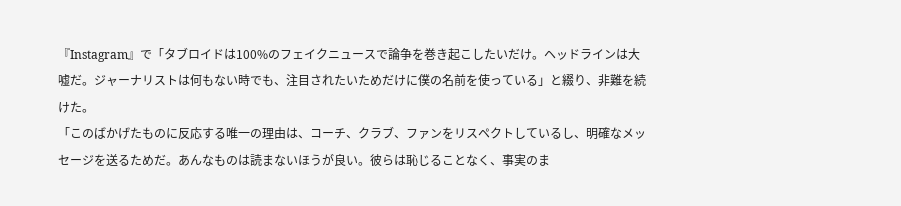『Instagram』で「タブロイドは100%のフェイクニュースで論争を巻き起こしたいだけ。ヘッドラインは大嘘だ。ジャーナリストは何もない時でも、注目されたいためだけに僕の名前を使っている」と綴り、非難を続けた。
「このばかげたものに反応する唯一の理由は、コーチ、クラブ、ファンをリスペクトしているし、明確なメッセージを送るためだ。あんなものは読まないほうが良い。彼らは恥じることなく、事実のま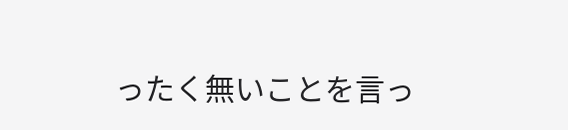ったく無いことを言っ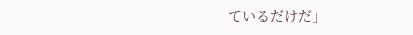ているだけだ」